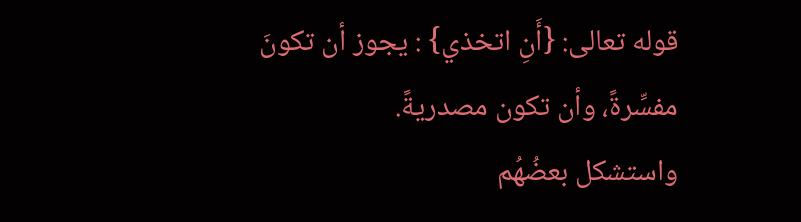قوله تعالى: {أَنِ اتخذي} : يجوز أن تكونَ مفسِّرةً، وأن تكون مصدريةً.
واستشكل بعضُهُم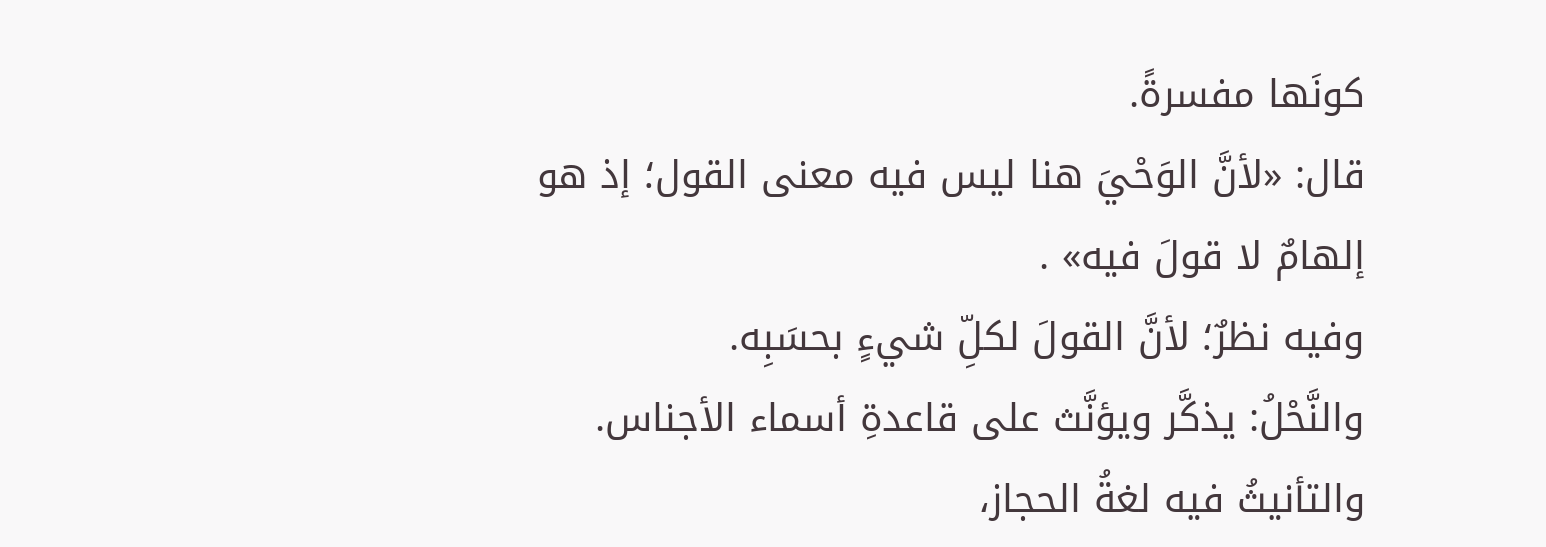كونَها مفسرةً.
قال: «لأنَّ الوَحْيَ هنا ليس فيه معنى القول؛ إذ هو إلهامٌ لا قولَ فيه» .
وفيه نظرٌ؛ لأنَّ القولَ لكلِّ شيءٍ بحسَبِه.
والنَّحْلُ: يذكَّر ويؤنَّث على قاعدةِ أسماء الأجناس.
والتأنيثُ فيه لغةُ الحجاز،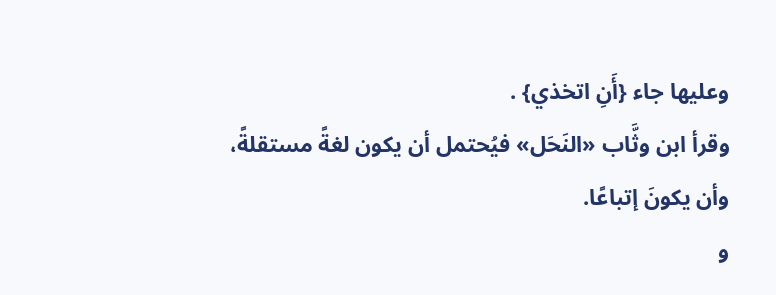وعليها جاء {أَنِ اتخذي} .
وقرأ ابن وثَّاب «النَحَل» فيُحتمل أن يكون لغةً مستقلةً، وأن يكونَ إتباعًا.
و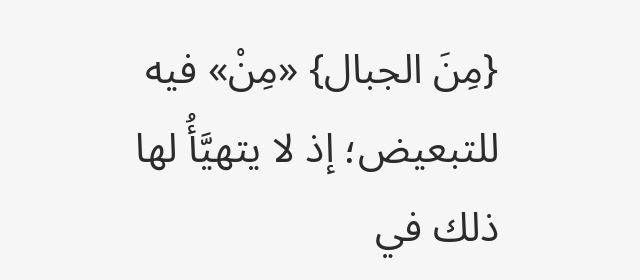{مِنَ الجبال} «مِنْ» فيه للتبعيض؛ إذ لا يتهيَّأُ لها ذلك في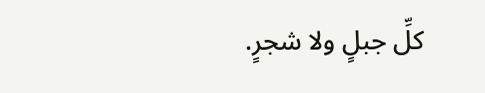كلِّ جبلٍ ولا شجرٍ.